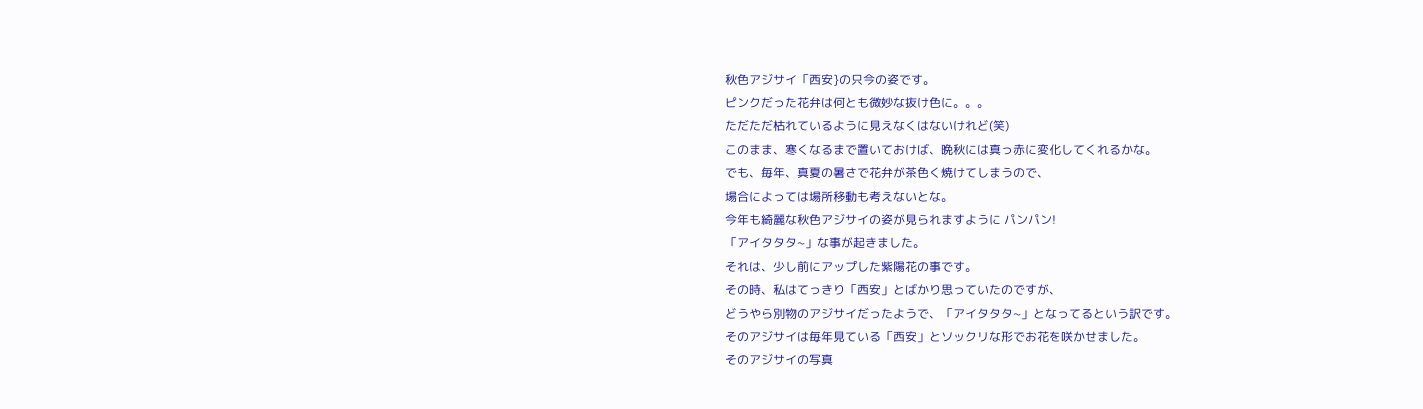秋色アジサイ「西安}の只今の姿です。
ピンクだった花弁は何とも微妙な抜け色に。。。
ただただ枯れているように見えなくはないけれど(笑)
このまま、寒くなるまで置いておけば、晩秋には真っ赤に変化してくれるかな。
でも、毎年、真夏の暑さで花弁が茶色く焼けてしまうので、
場合によっては場所移動も考えないとな。
今年も綺麗な秋色アジサイの姿が見られますように パンパン!
「アイタタタ~」な事が起きました。
それは、少し前にアップした紫陽花の事です。
その時、私はてっきり「西安」とばかり思っていたのですが、
どうやら別物のアジサイだったようで、「アイタタタ~」となってるという訳です。
そのアジサイは毎年見ている「西安」とソックリな形でお花を咲かせました。
そのアジサイの写真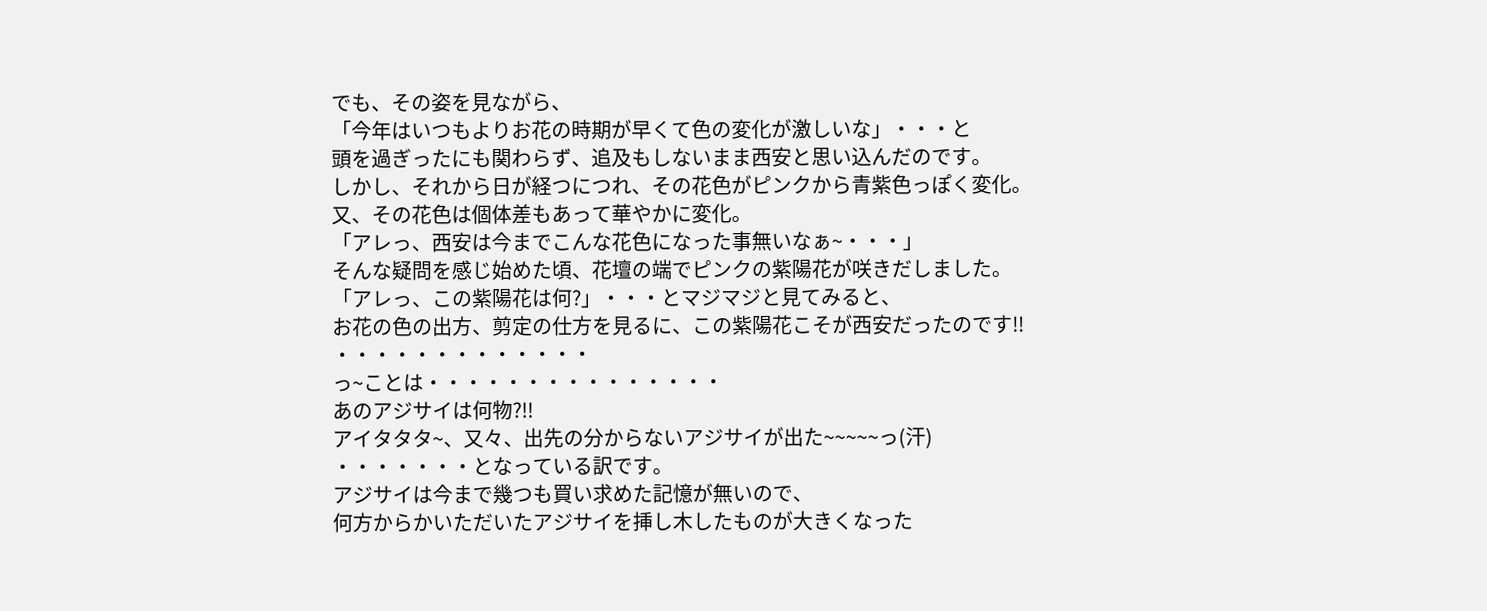でも、その姿を見ながら、
「今年はいつもよりお花の時期が早くて色の変化が激しいな」・・・と
頭を過ぎったにも関わらず、追及もしないまま西安と思い込んだのです。
しかし、それから日が経つにつれ、その花色がピンクから青紫色っぽく変化。
又、その花色は個体差もあって華やかに変化。
「アレっ、西安は今までこんな花色になった事無いなぁ~・・・」
そんな疑問を感じ始めた頃、花壇の端でピンクの紫陽花が咲きだしました。
「アレっ、この紫陽花は何?」・・・とマジマジと見てみると、
お花の色の出方、剪定の仕方を見るに、この紫陽花こそが西安だったのです‼
・・・・・・・・・・・・・
っ~ことは・・・・・・・・・・・・・・・
あのアジサイは何物?‼
アイタタタ~、又々、出先の分からないアジサイが出た~~~~~っ(汗)
・・・・・・・となっている訳です。
アジサイは今まで幾つも買い求めた記憶が無いので、
何方からかいただいたアジサイを挿し木したものが大きくなった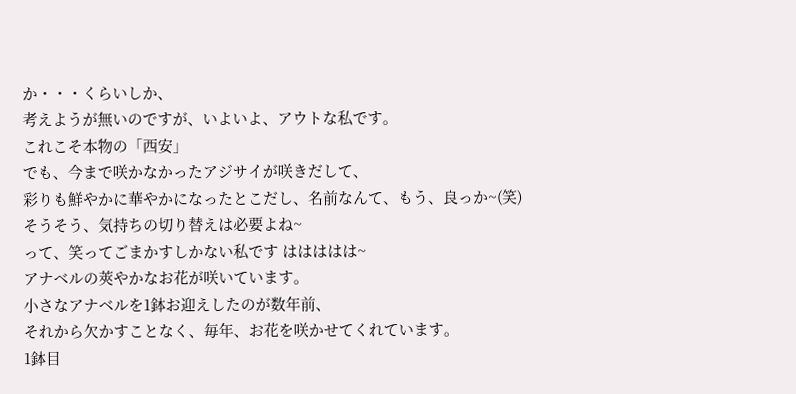か・・・くらいしか、
考えようが無いのですが、いよいよ、アウトな私です。
これこそ本物の「西安」
でも、今まで咲かなかったアジサイが咲きだして、
彩りも鮮やかに華やかになったとこだし、名前なんて、もう、良っか~(笑)
そうそう、気持ちの切り替えは必要よね~
って、笑ってごまかすしかない私です ははははは~
アナベルの莢やかなお花が咲いています。
小さなアナベルを1鉢お迎えしたのが数年前、
それから欠かすことなく、毎年、お花を咲かせてくれています。
1鉢目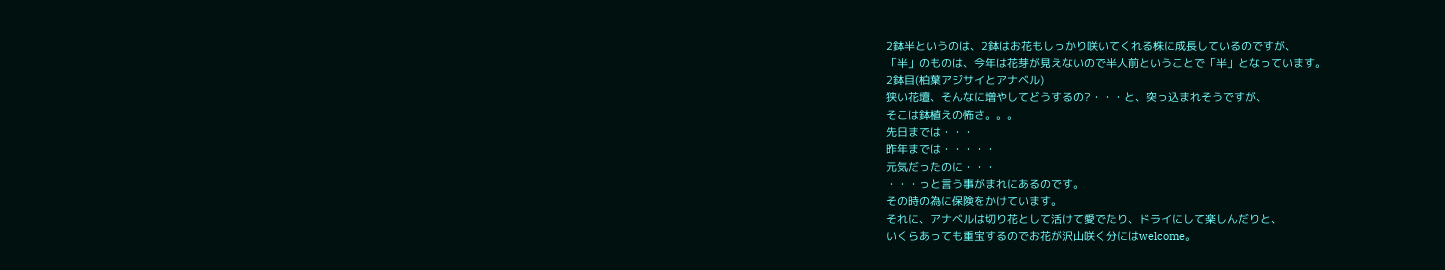2鉢半というのは、2鉢はお花もしっかり咲いてくれる株に成長しているのですが、
「半」のものは、今年は花芽が見えないので半人前ということで「半」となっています。
2鉢目(柏葉アジサイとアナベル)
狭い花壇、そんなに増やしてどうするの?・・・と、突っ込まれそうですが、
そこは鉢植えの怖さ。。。
先日までは・・・
昨年までは・・・・・
元気だったのに・・・
・・・っと言う事がまれにあるのです。
その時の為に保険をかけています。
それに、アナベルは切り花として活けて愛でたり、ドライにして楽しんだりと、
いくらあっても重宝するのでお花が沢山咲く分にはwelcome。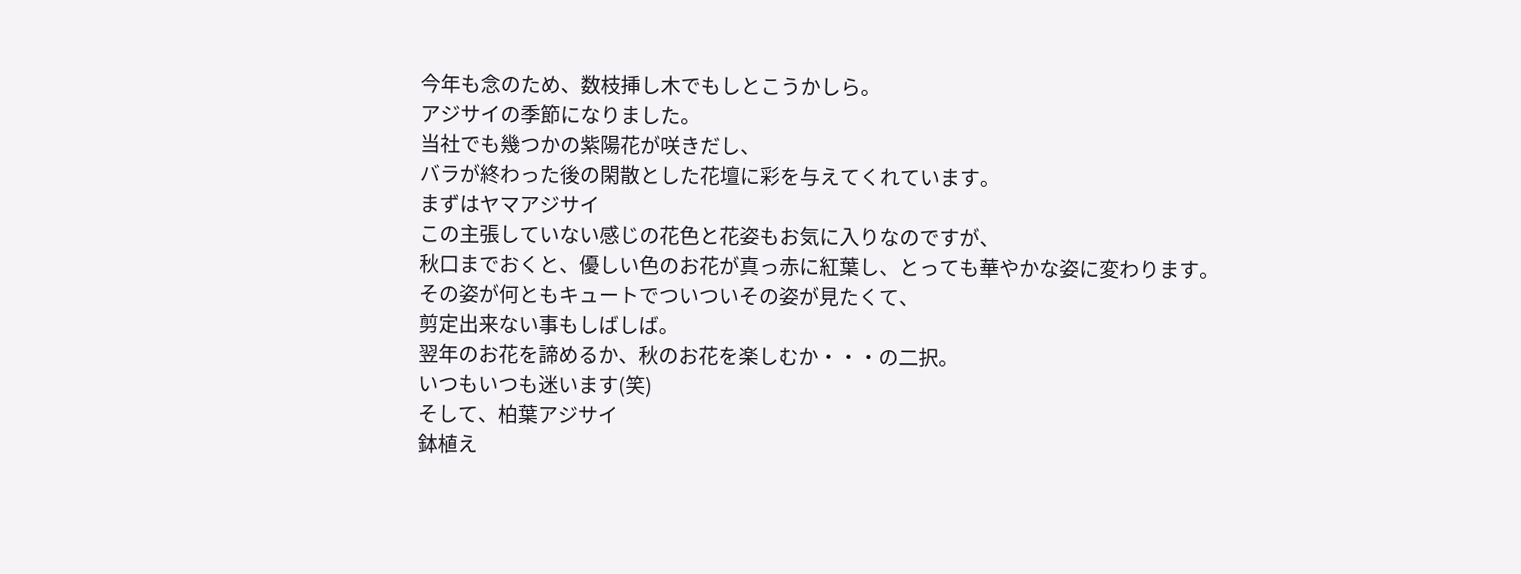今年も念のため、数枝挿し木でもしとこうかしら。
アジサイの季節になりました。
当社でも幾つかの紫陽花が咲きだし、
バラが終わった後の閑散とした花壇に彩を与えてくれています。
まずはヤマアジサイ
この主張していない感じの花色と花姿もお気に入りなのですが、
秋口までおくと、優しい色のお花が真っ赤に紅葉し、とっても華やかな姿に変わります。
その姿が何ともキュートでついついその姿が見たくて、
剪定出来ない事もしばしば。
翌年のお花を諦めるか、秋のお花を楽しむか・・・の二択。
いつもいつも迷います(笑)
そして、柏葉アジサイ
鉢植え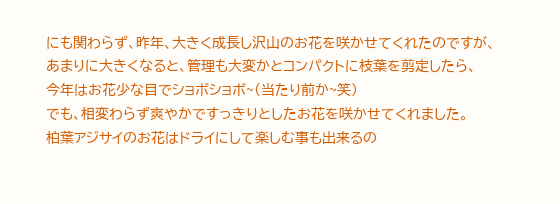にも関わらず、昨年、大きく成長し沢山のお花を咲かせてくれたのですが、
あまりに大きくなると、管理も大変かとコンパクトに枝葉を剪定したら、
今年はお花少な目でショボショボ~(当たり前か~笑)
でも、相変わらず爽やかですっきりとしたお花を咲かせてくれました。
柏葉アジサイのお花はドライにして楽しむ事も出来るの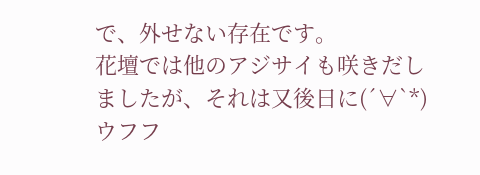で、外せない存在です。
花壇では他のアジサイも咲きだしましたが、それは又後日に(´∀`*)ウフフ